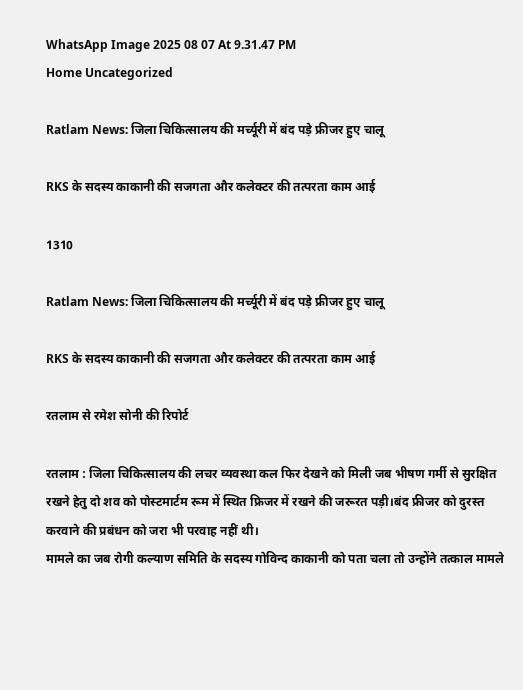WhatsApp Image 2025 08 07 At 9.31.47 PM
Home Uncategorized

Ratlam News: जिला चिकित्सालय की मर्च्यूरी में बंद पड़े फ्रीजर हुए चालू

RKS के सदस्य काकानी की सजगता और कलेक्टर की तत्परता काम आई

1310

Ratlam News: जिला चिकित्सालय की मर्च्यूरी में बंद पड़े फ्रीजर हुए चालू

RKS के सदस्य काकानी की सजगता और कलेक्टर की तत्परता काम आई

रतलाम से रमेश सोनी की रिपोर्ट

रतलाम : जिला चिकित्सालय की लचर व्यवस्था कल फिर देखने को मिली जब भीषण गर्मी से सुरक्षित रखने हेतु दो शव को पोस्टमार्टम रूम में स्थित फ्रिजर में रखने की जरूरत पड़ी।बंद फ्रीजर को दुरस्त करवाने की प्रबंधन को जरा भी परवाह नहीं थी।
मामले का जब रोगी कल्याण समिति के सदस्य गोविन्द काकानी को पता चला तो उन्होंने तत्काल मामले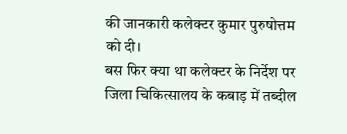की जानकारी कलेक्टर कुमार पुरुषोत्तम को दी।
बस फिर क्या था कलेक्टर के निर्देश पर जिला चिकित्सालय के कबाड़ में तब्दील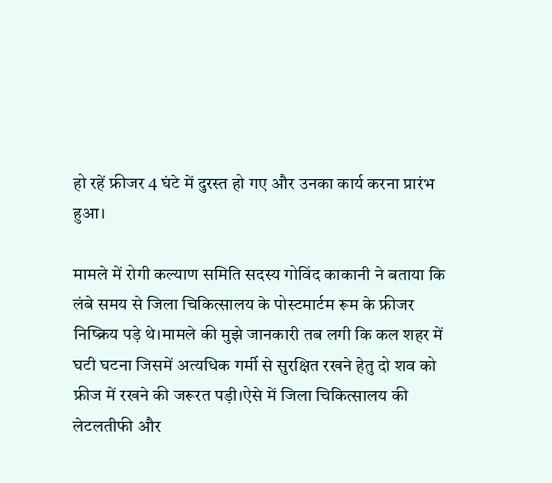हो रहें फ्रीजर 4 घंटे में दुरस्त हो गए और उनका कार्य करना प्रारंभ हुआ।

मामले में रोगी कल्याण समिति सदस्य गोविंद काकानी ने बताया कि लंबे समय से जिला चिकित्सालय के पोस्टमार्टम रूम के फ्रीजर निष्क्रिय पड़े थे।मामले की मुझे जानकारी तब लगी कि कल शहर में घटी घटना जिसमें अत्यधिक गर्मी से सुरक्षित रखने हेतु दो शव को फ्रीज में रखने की जरूरत पड़ी।ऐसे में जिला चिकित्सालय की लेटलतीफी और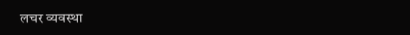लचर व्यवस्था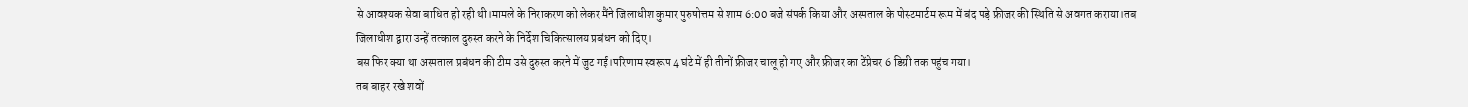से आवश्यक सेवा बाधित हो रही थी।मामले के निराकरण को लेकर मैंने जिलाधीश कुमार पुरुषोत्तम से शाम 6:00 बजे संपर्क किया और अस्पताल के पोस्टमार्टम रूम में बंद पड़े फ्रीजर की स्थिति से अवगत कराया।तब जिलाधीश द्वारा उन्हें तत्काल दुरुस्त करने के निर्देश चिकित्सालय प्रबंधन को दिए।
बस फिर क्या था अस्पताल प्रबंधन की टीम उसे दुरुस्त करने में जुट गई।परिणाम स्वरूप 4 घंटे में ही तीनों फ्रीजर चालू हो गए और फ्रीजर का टेंप्रेचर 6 डिग्री तक पहुंच गया।
तब बाहर रखे शवों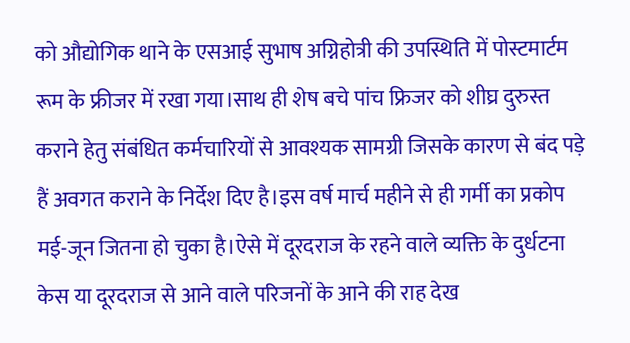को औद्योगिक थाने के एसआई सुभाष अग्निहोत्री की उपस्थिति में पोस्टमार्टम रूम के फ्रीजर में रखा गया।साथ ही शेष बचे पांच फ्रिजर को शीघ्र दुरुस्त कराने हेतु संबंधित कर्मचारियों से आवश्यक सामग्री जिसके कारण से बंद पड़े हैं अवगत कराने के निर्देश दिए है।इस वर्ष मार्च महीने से ही गर्मी का प्रकोप मई-जून जितना हो चुका है।ऐसे में दूरदराज के रहने वाले व्यक्ति के दुर्धटना केस या दूरदराज से आने वाले परिजनों के आने की राह देख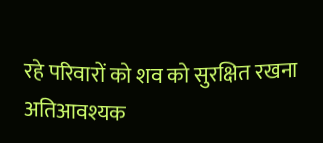रहे परिवारों को शव को सुरक्षित रखना अतिआवश्यक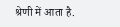श्रेणी में आता है.